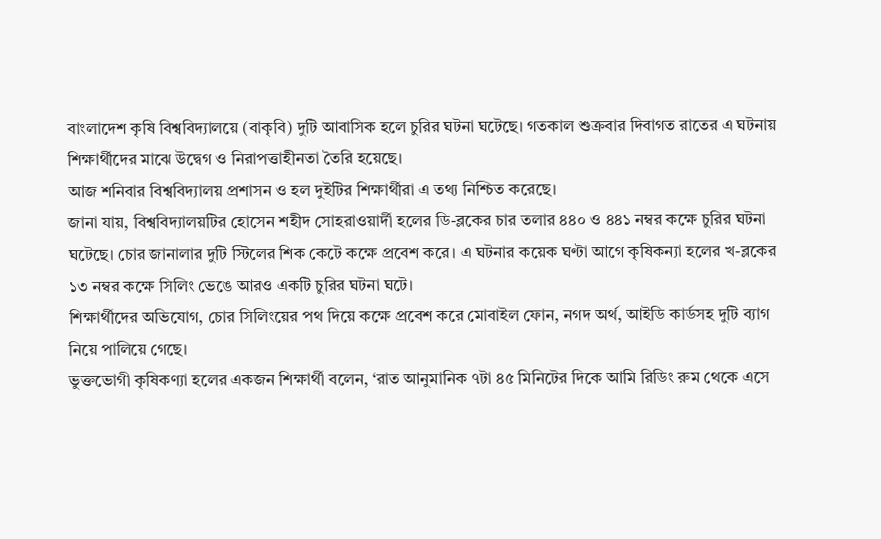বাংলাদেশ কৃষি বিশ্ববিদ্যালয়ে (বাকৃবি) দুটি আবাসিক হলে চুরির ঘটনা ঘটেছে। গতকাল শুক্রবার দিবাগত রাতের এ ঘটনায় শিক্ষার্থীদের মাঝে উদ্বেগ ও নিরাপত্তাহীনতা তৈরি হয়েছে।
আজ শনিবার বিশ্ববিদ্যালয় প্রশাসন ও হল দুইটির শিক্ষার্থীরা এ তথ্য নিশ্চিত করেছে।
জানা যায়, বিশ্ববিদ্যালয়টির হোসেন শহীদ সোহরাওয়ার্দী হলের ডি-ব্লকের চার তলার ৪৪০ ও ৪৪১ নম্বর কক্ষে চুরির ঘটনা ঘটেছে। চোর জানালার দুটি স্টিলের শিক কেটে কক্ষে প্রবেশ করে। এ ঘটনার কয়েক ঘণ্টা আগে কৃষিকন্যা হলের খ-ব্লকের ১৩ নম্বর কক্ষে সিলিং ভেঙে আরও একটি চুরির ঘটনা ঘটে।
শিক্ষার্থীদের অভিযোগ, চোর সিলিংয়ের পথ দিয়ে কক্ষে প্রবেশ করে মোবাইল ফোন, নগদ অর্থ, আইডি কার্ডসহ দুটি ব্যাগ নিয়ে পালিয়ে গেছে।
ভুক্তভোগী কৃষিকণ্যা হলের একজন শিক্ষার্থী বলেন, ‘রাত আনুমানিক ৭টা ৪৫ মিনিটের দিকে আমি রিডিং রুম থেকে এসে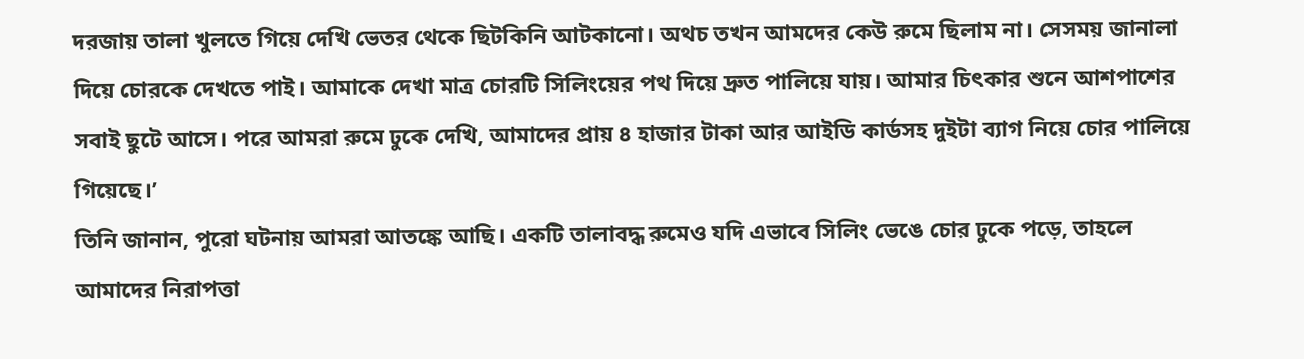দরজায় তালা খুলতে গিয়ে দেখি ভেতর থেকে ছিটকিনি আটকানো। অথচ তখন আমদের কেউ রুমে ছিলাম না। সেসময় জানালা দিয়ে চোরকে দেখতে পাই। আমাকে দেখা মাত্র চোরটি সিলিংয়ের পথ দিয়ে দ্রুত পালিয়ে যায়। আমার চিৎকার শুনে আশপাশের সবাই ছুটে আসে। পরে আমরা রুমে ঢুকে দেখি, আমাদের প্রায় ৪ হাজার টাকা আর আইডি কার্ডসহ দুইটা ব্যাগ নিয়ে চোর পালিয়ে গিয়েছে।’
তিনি জানান, পুরো ঘটনায় আমরা আতঙ্কে আছি। একটি তালাবদ্ধ রুমেও যদি এভাবে সিলিং ভেঙে চোর ঢুকে পড়ে, তাহলে আমাদের নিরাপত্তা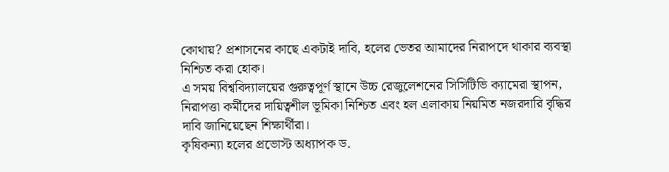কোথায়? প্রশাসনের কাছে একটাই দাবি, হলের ভেতর আমাদের নিরাপদে থাকার ব্যবস্থা নিশ্চিত করা হোক।
এ সময় বিশ্ববিদ্যালয়ের গুরুত্বপূর্ণ স্থানে উচ্চ রেজুলেশনের সিসিটিভি ক্যামেরা স্থাপন, নিরাপত্তা কর্মীদের দায়িত্বশীল ভূমিকা নিশ্চিত এবং হল এলাকায় নিয়মিত নজরদারি বৃদ্ধির দাবি জানিয়েছেন শিক্ষার্থীরা।
কৃষিকন্যা হলের প্রভোস্ট অধ্যাপক ড.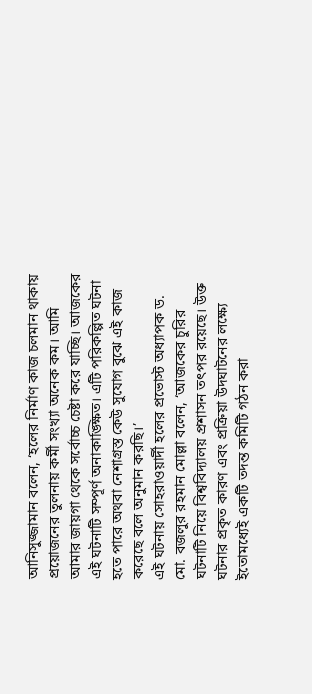আনিসুজ্জামান বলেন, ‘হলের নির্মাণ কাজ চলমান থাকায় প্রয়োজনের তুলনায় কর্মী সংখ্যা অনেক কম। আমি আমার জায়গা থেকে সর্বোচ্চ চেষ্টা করে যাচ্ছি। আজকের এই ঘটনাটি সম্পূর্ণ অনাকাঙ্ক্ষিত। এটি পরিকল্পিত ঘটনা হতে পারে অথবা নেশাগ্রস্ত কেউ সুযোগ বুঝে এই কাজ করেছে বলে অনুমান করছি।’
এই ঘটনায় সোহরাওয়ার্দী হলের প্রভোস্ট অধ্যাপক ড. মো. বজলুর রহমান মোল্লা বলেন, ‘আজকের চুরির ঘটনাটি নিয়ে বিশ্ববিদ্যালয় প্রশাসন তৎপর রয়েছে। উক্ত ঘটনার প্রকৃত কারণ এবং প্রক্রিয়া উদঘাটনের লক্ষ্যে ইতোমধ্যেই একটি তদন্ত কমিটি গঠন করা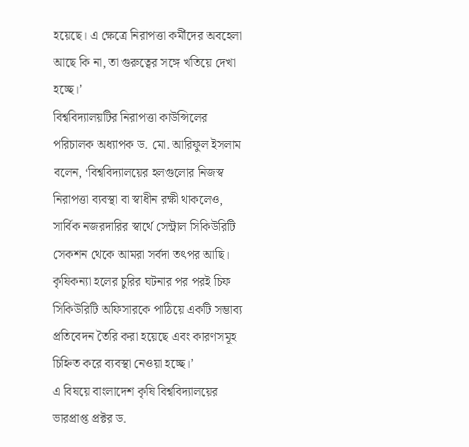হয়েছে। এ ক্ষেত্রে নিরাপত্তা কর্মীদের অবহেলা আছে কি না, তা গুরুত্বের সঙ্গে খতিয়ে দেখা হচ্ছে।’
বিশ্ববিদ্যালয়টির নিরাপত্তা কাউন্সিলের পরিচালক অধ্যাপক ড. মো. আরিফুল ইসলাম বলেন, ‘বিশ্ববিদ্যালয়ের হলগুলোর নিজস্ব নিরাপত্তা ব্যবস্থা বা স্বাধীন রক্ষী থাকলেও, সার্বিক নজরদারির স্বার্থে সেন্ট্রাল সিকিউরিটি সেকশন থেকে আমরা সর্বদা তৎপর আছি। কৃষিকন্যা হলের চুরির ঘটনার পর পরই চিফ সিকিউরিটি অফিসারকে পাঠিয়ে একটি সম্ভাব্য প্রতিবেদন তৈরি করা হয়েছে এবং কারণসমূহ চিহ্নিত করে ব্যবস্থা নেওয়া হচ্ছে।’
এ বিষয়ে বাংলাদেশ কৃষি বিশ্ববিদ্যালয়ের ভারপ্রাপ্ত প্রক্টর ড.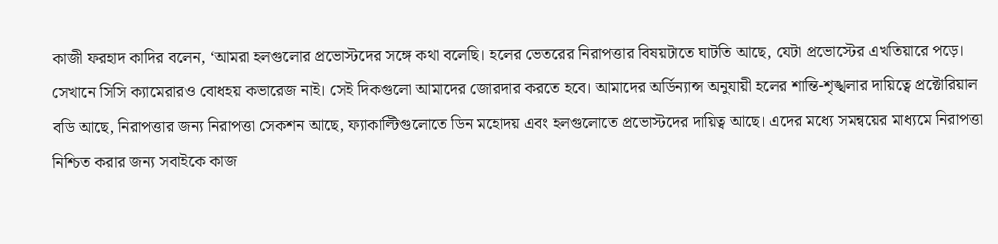কাজী ফরহাদ কাদির বলেন, ‘আমরা হলগুলোর প্রভোস্টদের সঙ্গে কথা বলেছি। হলের ভেতরের নিরাপত্তার বিষয়টাতে ঘাটতি আছে, যেটা প্রভোস্টের এখতিয়ারে পড়ে। সেখানে সিসি ক্যামেরারও বোধহয় কভারেজ নাই। সেই দিকগুলো আমাদের জোরদার করতে হবে। আমাদের অর্ডিন্যান্স অনুযায়ী হলের শান্তি-শৃঙ্খলার দায়িত্বে প্রক্টোরিয়াল বডি আছে, নিরাপত্তার জন্য নিরাপত্তা সেকশন আছে, ফ্যাকাল্টিগুলোতে ডিন মহোদয় এবং হলগুলোতে প্রভোস্টদের দায়িত্ব আছে। এদের মধ্যে সমন্বয়ের মাধ্যমে নিরাপত্তা নিশ্চিত করার জন্য সবাইকে কাজ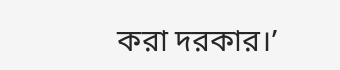করা দরকার।’